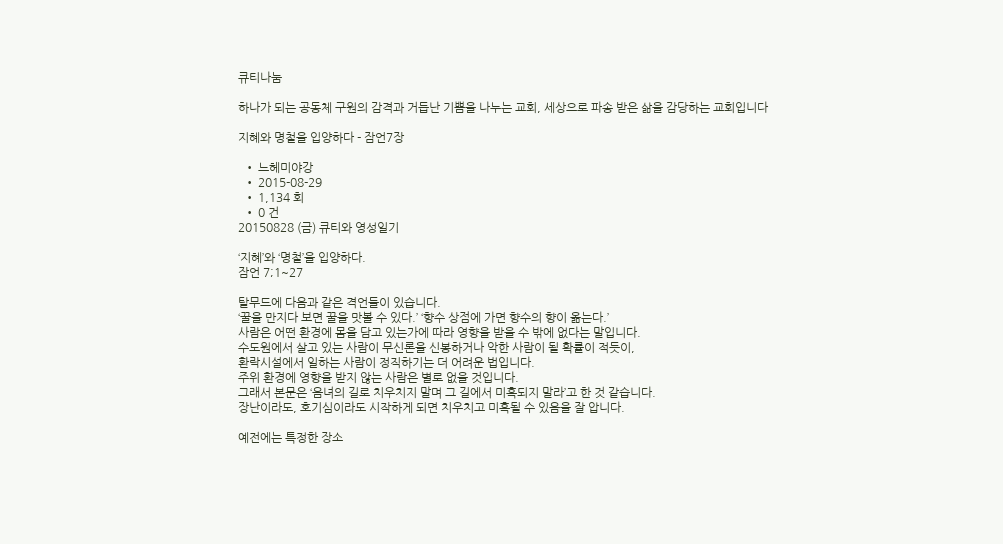큐티나눔

하나가 되는 공동체 구원의 감격과 거듭난 기쁨을 나누는 교회, 세상으로 파송 받은 삶을 감당하는 교회입니다

지혜와 명철을 입양하다 - 잠언7장

  • 느헤미야강
  • 2015-08-29
  • 1,134 회
  • 0 건
20150828 (금) 큐티와 영성일기

‘지혜’와 ‘명철’을 입양하다.
잠언 7;1~27

탈무드에 다음과 같은 격언들이 있습니다.
‘꿀을 만지다 보면 꿀을 맛볼 수 있다.’ ‘향수 상점에 가면 향수의 향이 옮는다.’
사람은 어떤 환경에 몸을 담고 있는가에 따라 영향을 받을 수 밖에 없다는 말입니다.
수도원에서 살고 있는 사람이 무신론을 신봉하거나 악한 사람이 될 확률이 적듯이,
환락시설에서 일하는 사람이 정직하기는 더 어려운 법입니다.
주위 환경에 영향을 받지 않는 사람은 별로 없을 것입니다.
그래서 본문은 ‘음녀의 길로 치우치지 말며 그 길에서 미혹되지 말라’고 한 것 같습니다.
장난이라도, 호기심이라도 시작하게 되면 치우치고 미혹될 수 있음을 잘 압니다.

예전에는 특정한 장소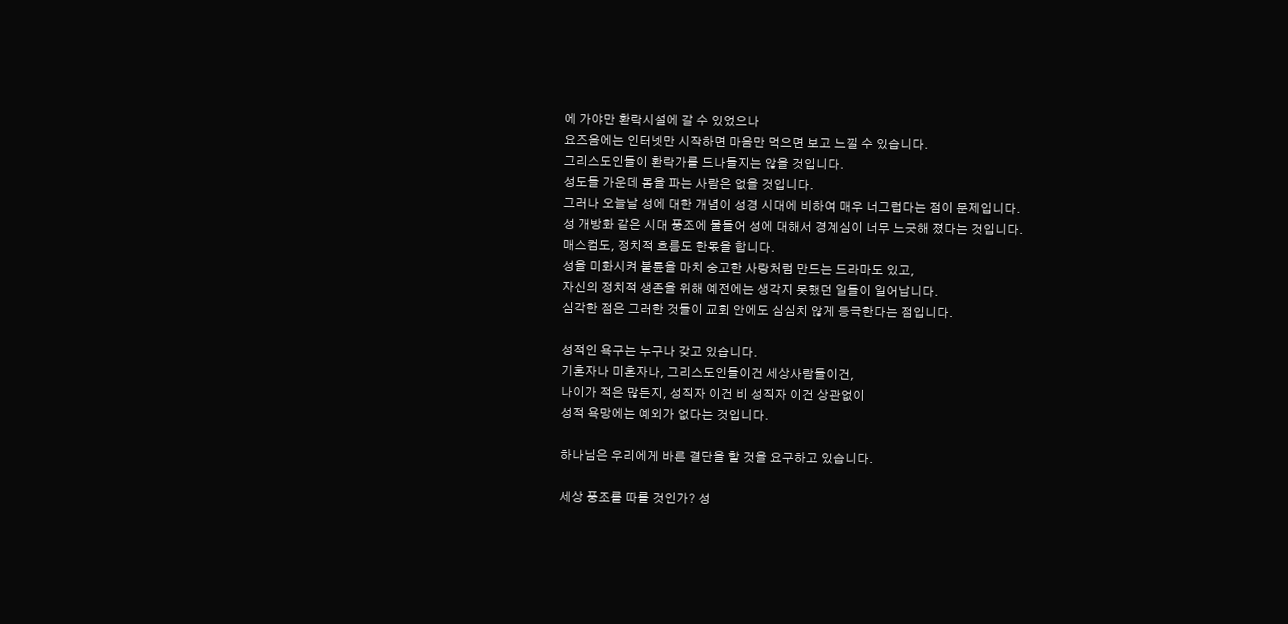에 가야만 환락시설에 갈 수 있었으나
요즈음에는 인터넷만 시작하면 마음만 먹으면 보고 느낄 수 있습니다.
그리스도인들이 환락가를 드나들지는 않을 것입니다.
성도들 가운데 몸을 파는 사람은 없을 것입니다.
그러나 오늘날 성에 대한 개념이 성경 시대에 비하여 매우 너그럽다는 점이 문제입니다.
성 개방화 같은 시대 풍조에 물들어 성에 대해서 경계심이 너무 느긋해 졌다는 것입니다.
매스컴도, 정치적 흐름도 한몫을 합니다.
성을 미화시켜 불륜을 마치 숭고한 사랑처럼 만드는 드라마도 있고,
자신의 정치적 생존을 위해 예전에는 생각지 못했던 일들이 일어납니다.
심각한 점은 그러한 것들이 교회 안에도 심심치 않게 등극한다는 점입니다.

성적인 욕구는 누구나 갖고 있습니다.
기혼자나 미혼자나, 그리스도인들이건 세상사람들이건,
나이가 적은 많든지, 성직자 이건 비 성직자 이건 상관없이
성적 욕망에는 예외가 없다는 것입니다.

하나님은 우리에게 바른 결단을 할 것을 요구하고 있습니다.

세상 풍조를 따를 것인가? 성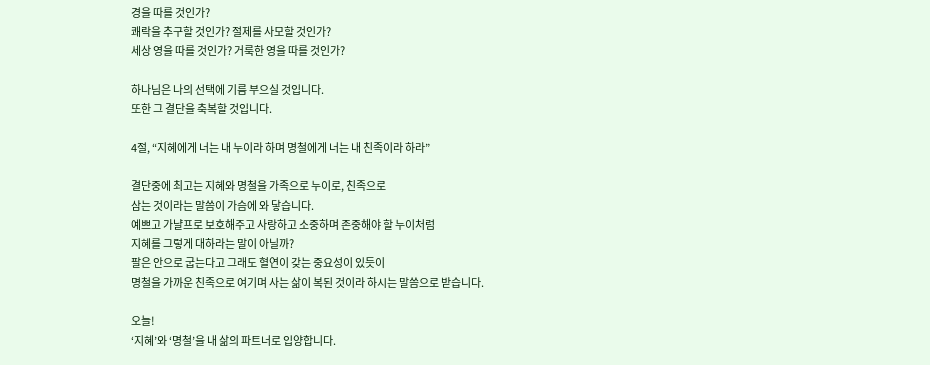경을 따를 것인가?
쾌락을 추구할 것인가? 절제를 사모할 것인가?
세상 영을 따를 것인가? 거룩한 영을 따를 것인가?

하나님은 나의 선택에 기름 부으실 것입니다.
또한 그 결단을 축복할 것입니다.

4절, “지혜에게 너는 내 누이라 하며 명철에게 너는 내 친족이라 하라”

결단중에 최고는 지혜와 명철을 가족으로 누이로, 친족으로
삼는 것이라는 말씀이 가슴에 와 닿습니다.
예쁘고 가냘프로 보호해주고 사랑하고 소중하며 존중해야 할 누이처럼
지혜를 그렇게 대하라는 말이 아닐까?
팔은 안으로 굽는다고 그래도 혈연이 갖는 중요성이 있듯이
명철을 가까운 친족으로 여기며 사는 삶이 복된 것이라 하시는 말씀으로 받습니다.

오늘!
‘지혜’와 ‘명철’을 내 삶의 파트너로 입양합니다.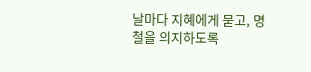날마다 지혜에게 묻고, 명철을 의지하도록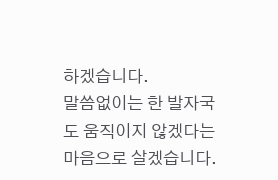하겠습니다.
말씀없이는 한 발자국도 움직이지 않겠다는 마음으로 살겠습니다.